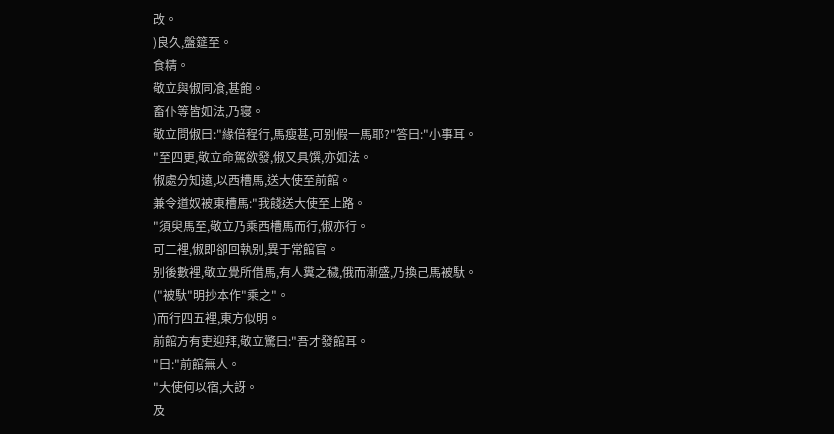改。
)良久,盤筵至。
食精。
敬立與俶同飡,甚飽。
畜仆等皆如法,乃寝。
敬立問俶曰:"緣倍程行,馬瘦甚,可别假一馬耶?"答曰:"小事耳。
"至四更,敬立命駕欲發,俶又具馔,亦如法。
俶處分知遠,以西槽馬,送大使至前館。
兼令道奴被東槽馬:"我餞送大使至上路。
"須臾馬至,敬立乃乘西槽馬而行,俶亦行。
可二裡,俶即卻回執别,異于常館官。
别後數裡,敬立覺所借馬,有人糞之穢,俄而漸盛,乃換己馬被馱。
("被馱"明抄本作"乘之"。
)而行四五裡,東方似明。
前館方有吏迎拜,敬立驚曰:"吾才發館耳。
"曰:"前館無人。
"大使何以宿,大訝。
及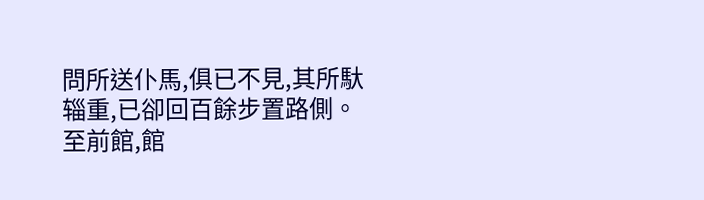問所送仆馬,俱已不見,其所馱辎重,已卻回百餘步置路側。
至前館,館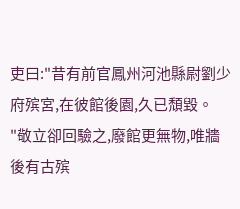吏曰:"昔有前官鳳州河池縣尉劉少府殡宮,在彼館後園,久已頹毀。
"敬立卻回驗之,廢館更無物,唯牆後有古殡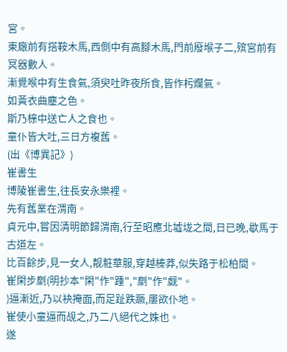宮。
東廠前有搭鞍木馬,西側中有高腳木馬,門前廢堠子二,殡宮前有冥器數人。
漸覺喉中有生食氣,須臾吐昨夜所食,皆作杇爛氣。
如黃衣曲塵之色。
斯乃榇中送亡人之食也。
童仆皆大吐,三日方複舊。
(出《博異記》)
崔書生
博陵崔書生,往長安永樂裡。
先有舊業在渭南。
貞元中,嘗因清明節歸渭南,行至昭應北墟垅之間,日已晚,歇馬于古道左。
比百餘步,見一女人,靓粧華服,穿越榛莽,似失路于松柏間。
崔閑步劘(明抄本"閑"作"踵","劘"作"觑"。
)逼漸近,乃以袂掩面,而足趾跌蹶,屢欲仆地。
崔使小童逼而觇之,乃二八絕代之姝也。
遂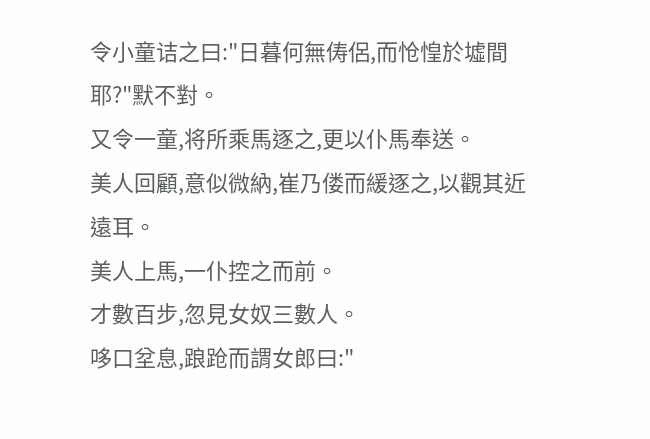令小童诘之曰:"日暮何無俦侶,而怆惶於墟間耶?"默不對。
又令一童,将所乘馬逐之,更以仆馬奉送。
美人回顧,意似微納,崔乃偻而緩逐之,以觀其近遠耳。
美人上馬,一仆控之而前。
才數百步,忽見女奴三數人。
哆口坌息,踉跄而謂女郎曰:"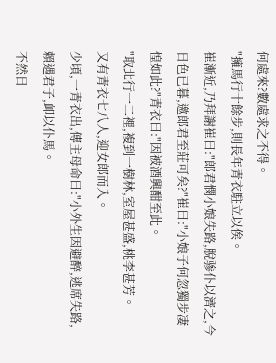何處來?數處求之不得。
"擁馬行十餘步,則長年青衣駐立以俟。
崔漸近,乃拜謝崔曰:"郎君憫小娘失路,脫骖仆以濟之,今日色已暮,邀郎君至莊可矣?"崔曰:"小娘子何忽獨步凄惶如此?"青衣曰:"因被酒興酣至此。
"取北行一二裡,複到一樹林,室屋甚盛,桃李甚芳。
又有青衣七八人,迎女郎而入。
少頃,一青衣出,傳主母命曰:"小外生因避醉,逃席失路,賴遇君子,卹以仆馬。
不然日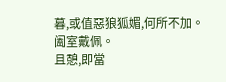暮,或值惡狼狐媚,何所不加。
阖室戴佩。
且憩,即當